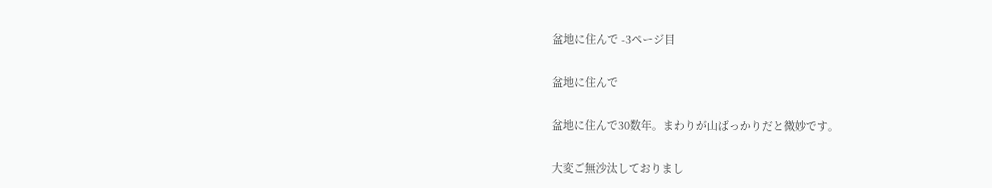盆地に住んで -3ページ目

盆地に住んで

盆地に住んで30数年。まわりが山ばっかりだと微妙です。

大変ご無沙汰しておりまし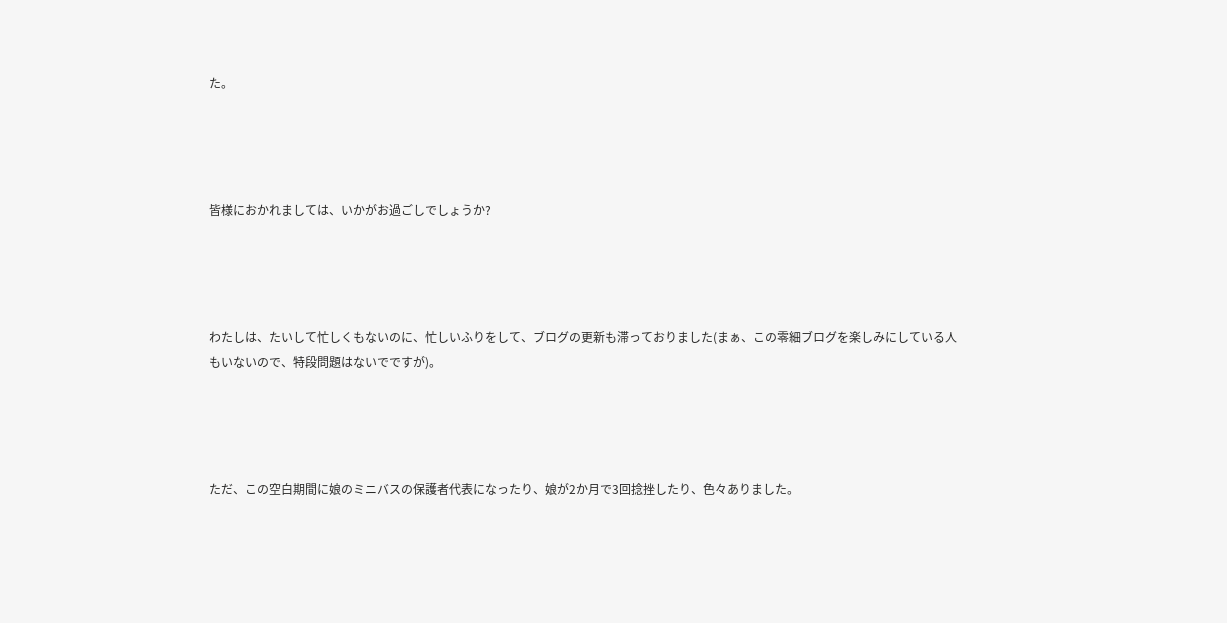た。




皆様におかれましては、いかがお過ごしでしょうか?




わたしは、たいして忙しくもないのに、忙しいふりをして、ブログの更新も滞っておりました(まぁ、この零細ブログを楽しみにしている人もいないので、特段問題はないでですが)。




ただ、この空白期間に娘のミニバスの保護者代表になったり、娘が2か月で3回捻挫したり、色々ありました。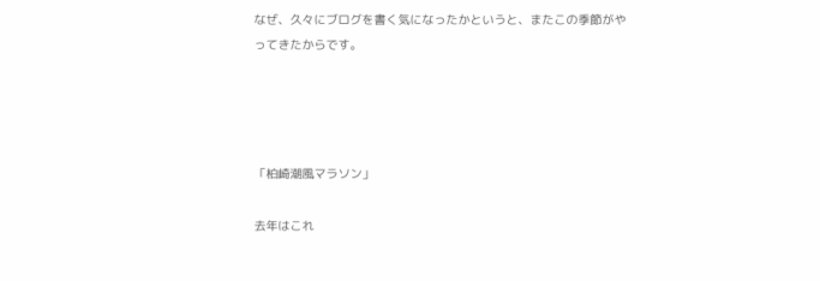なぜ、久々にブログを書く気になったかというと、またこの季節がやってきたからです。




「柏崎潮風マラソン」

去年はこれ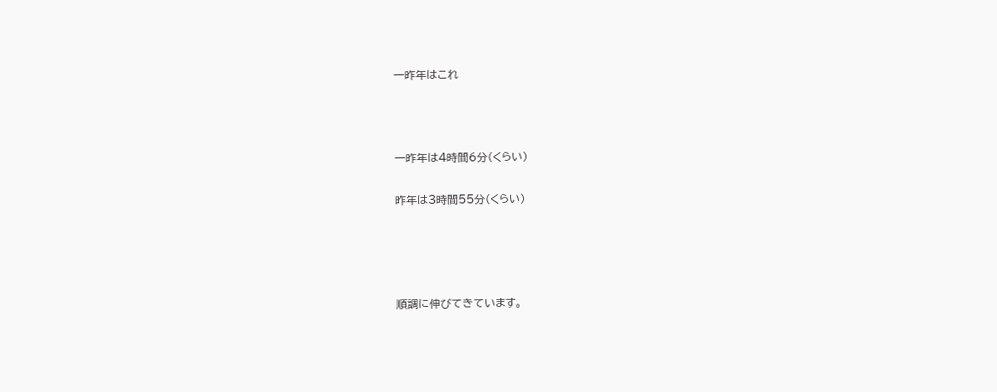一昨年はこれ



一昨年は4時間6分(くらい)

昨年は3時間55分(くらい)




順調に伸びてきています。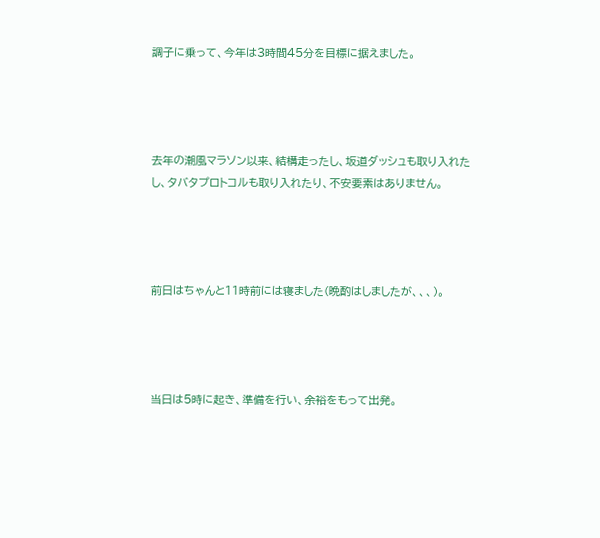調子に乗って、今年は3時間45分を目標に据えました。




去年の潮風マラソン以来、結構走ったし、坂道ダッシュも取り入れたし、タバタプロトコルも取り入れたり、不安要素はありません。




前日はちゃんと11時前には寝ました(晩酌はしましたが、、、)。




当日は5時に起き、準備を行い、余裕をもって出発。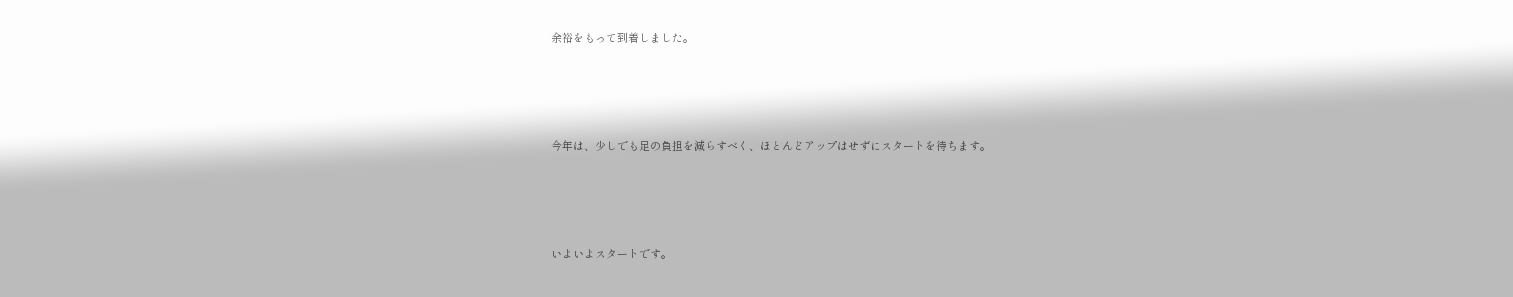余裕をもって到着しました。




今年は、少しでも足の負担を減らすべく、ほとんどアップはせずにスタートを待ちます。




いよいよスタートです。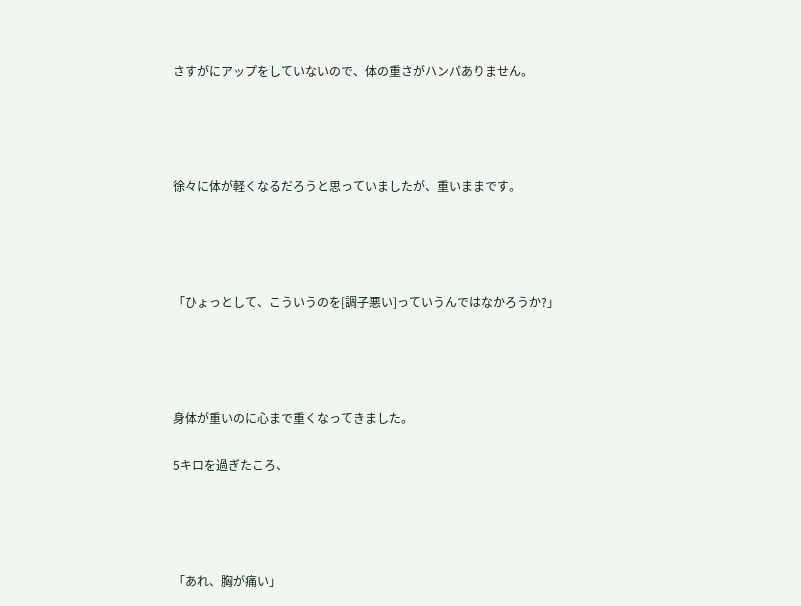さすがにアップをしていないので、体の重さがハンパありません。




徐々に体が軽くなるだろうと思っていましたが、重いままです。




「ひょっとして、こういうのを[調子悪い]っていうんではなかろうか?」




身体が重いのに心まで重くなってきました。

5キロを過ぎたころ、




「あれ、胸が痛い」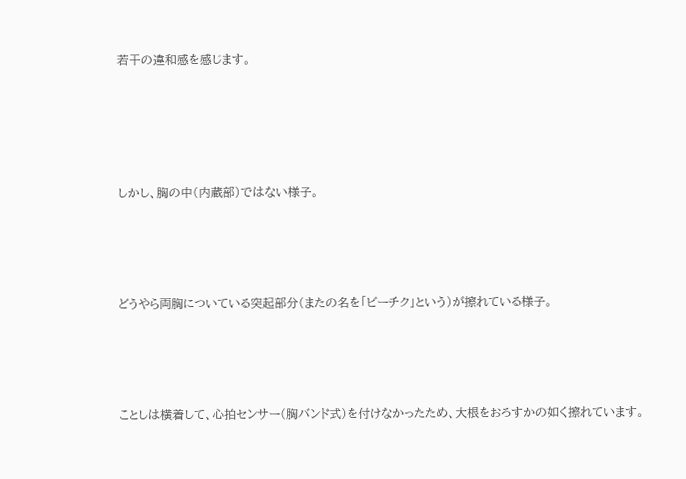若干の違和感を感じます。





しかし、胸の中(内蔵部)ではない様子。




どうやら両胸についている突起部分(またの名を「ビーチク」という)が擦れている様子。




ことしは横着して、心拍センサー(胸バンド式)を付けなかったため、大根をおろすかの如く擦れています。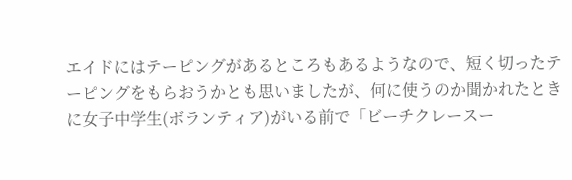エイドにはテーピングがあるところもあるようなので、短く切ったテーピングをもらおうかとも思いましたが、何に使うのか聞かれたときに女子中学生(ボランティア)がいる前で「ビーチクレースー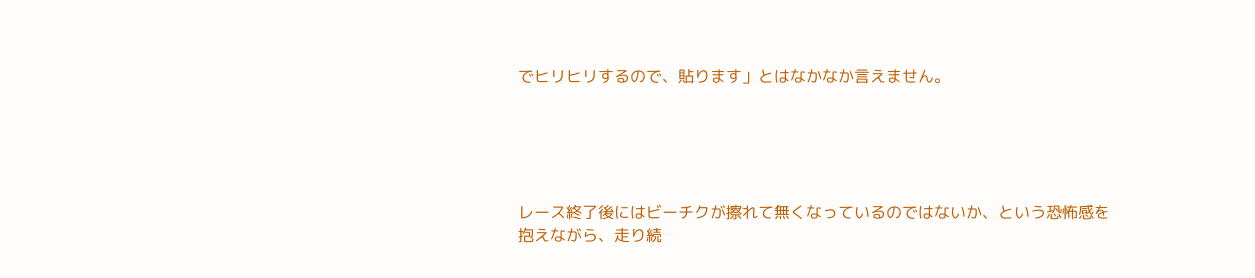でヒリヒリするので、貼ります」とはなかなか言えません。





レース終了後にはビーチクが擦れて無くなっているのではないか、という恐怖感を抱えながら、走り続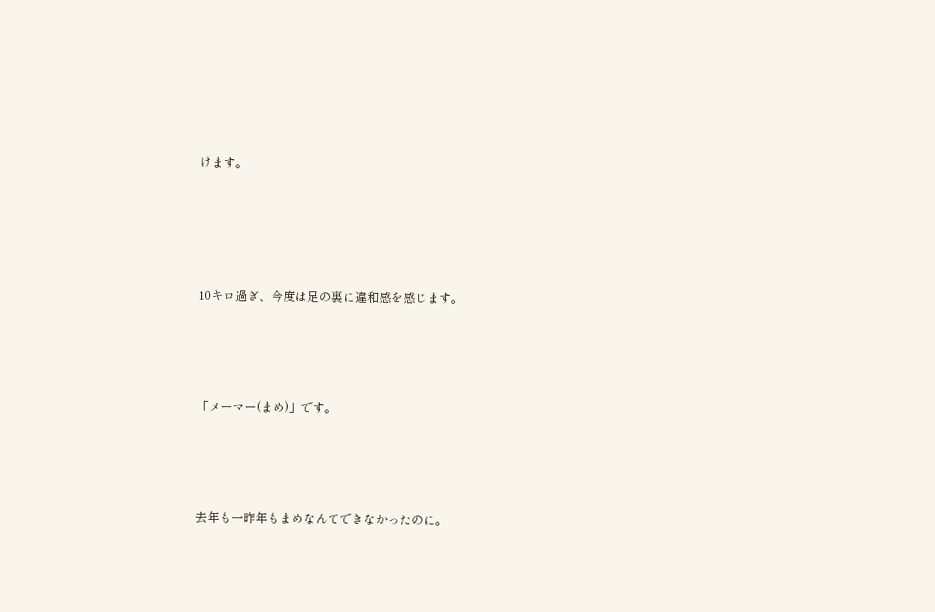けます。





10キロ過ぎ、今度は足の裏に違和感を感じます。




「メーマー(まめ)」です。




去年も一昨年もまめなんてできなかったのに。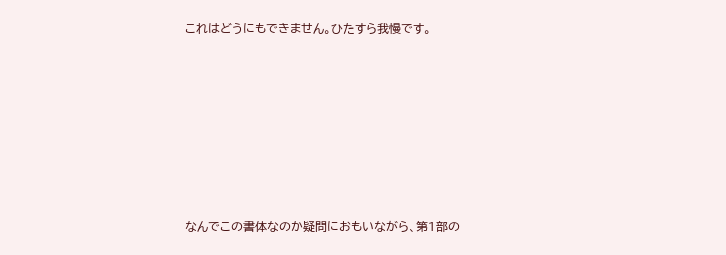これはどうにもできません。ひたすら我慢です。







なんでこの書体なのか疑問におもいながら、第1部の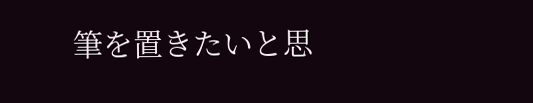筆を置きたいと思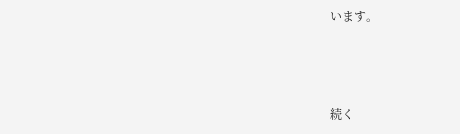います。



続く